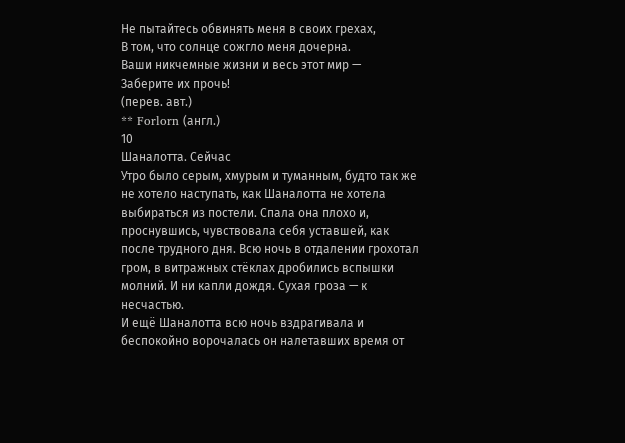Не пытайтесь обвинять меня в своих грехах,
В том, что солнце сожгло меня дочерна.
Ваши никчемные жизни и весь этот мир —
Заберите их прочь!
(перев. авт.)
** Forlorn (англ.)
10
Шаналотта. Сейчас
Утро было серым, хмурым и туманным, будто так же не хотело наступать, как Шаналотта не хотела выбираться из постели. Спала она плохо и, проснувшись, чувствовала себя уставшей, как после трудного дня. Всю ночь в отдалении грохотал гром, в витражных стёклах дробились вспышки молний. И ни капли дождя. Сухая гроза — к несчастью.
И ещё Шаналотта всю ночь вздрагивала и беспокойно ворочалась он налетавших время от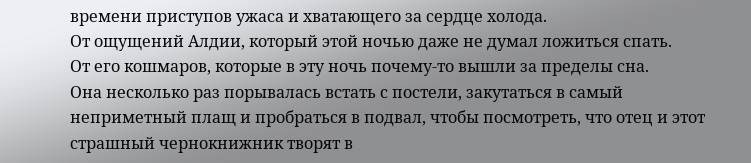времени приступов ужаса и хватающего за сердце холода.
От ощущений Алдии, который этой ночью даже не думал ложиться спать.
От его кошмаров, которые в эту ночь почему-то вышли за пределы сна.
Она несколько раз порывалась встать с постели, закутаться в самый неприметный плащ и пробраться в подвал, чтобы посмотреть, что отец и этот страшный чернокнижник творят в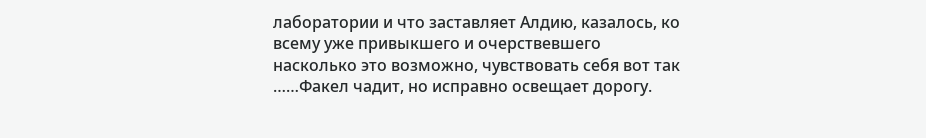лаборатории и что заставляет Алдию, казалось, ко всему уже привыкшего и очерствевшего насколько это возможно, чувствовать себя вот так
……Факел чадит, но исправно освещает дорогу.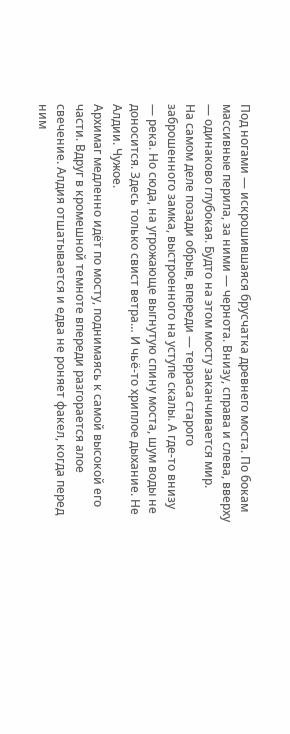Под ногами — искрошившаяся брусчатка древнего моста. По бокам массивные перила, за ними — чернота. Внизу, справа и слева, вверху — одинаково глубокая. Будто на этом мосту заканчивается мир.
На самом деле позади обрыв, впереди — терраса старого заброшенного замка, выстроенного на уступе скалы. А где-то внизу — река. Но сюда, на угрожающе выгнутую спину моста, шум воды не доносится. Здесь только свист ветра… И чьё-то хриплое дыхание. Не Алдии. Чужое.
Архимаг медленно идёт по мосту, поднимаясь к самой высокой его части. Вдруг в кромешной темноте впереди разгорается алое свечение. Алдия отшатывается и едва не роняет факел, когда перед ним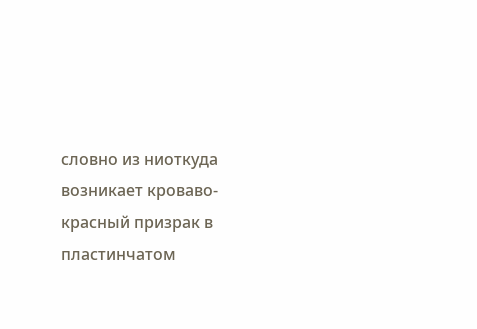словно из ниоткуда возникает кроваво-красный призрак в пластинчатом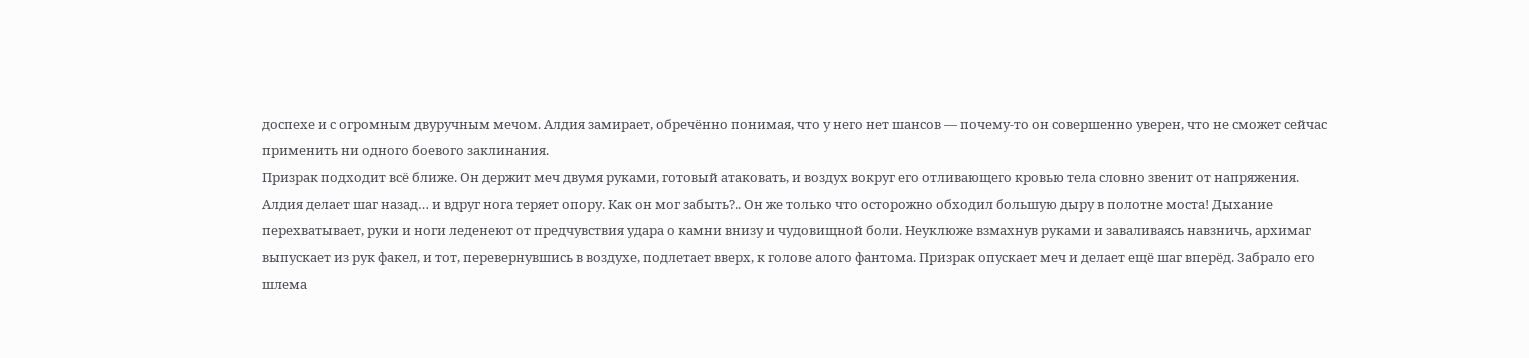доспехе и с огромным двуручным мечом. Алдия замирает, обречённо понимая, что у него нет шансов — почему-то он совершенно уверен, что не сможет сейчас применить ни одного боевого заклинания.
Призрак подходит всё ближе. Он держит меч двумя руками, готовый атаковать, и воздух вокруг его отливающего кровью тела словно звенит от напряжения.
Алдия делает шаг назад… и вдруг нога теряет опору. Как он мог забыть?.. Он же только что осторожно обходил большую дыру в полотне моста! Дыхание перехватывает, руки и ноги леденеют от предчувствия удара о камни внизу и чудовищной боли. Неуклюже взмахнув руками и заваливаясь навзничь, архимаг выпускает из рук факел, и тот, перевернувшись в воздухе, подлетает вверх, к голове алого фантома. Призрак опускает меч и делает ещё шаг вперёд. Забрало его шлема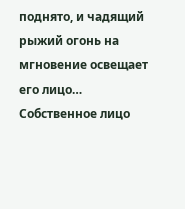поднято, и чадящий рыжий огонь на мгновение освещает его лицо…
Собственное лицо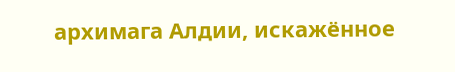архимага Алдии, искажённое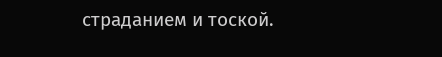страданием и тоской.